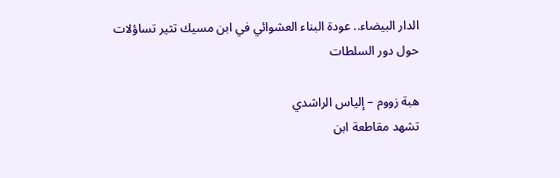الدار البيضاء.. عودة البناء العشوائي في ابن مسيك تثير تساؤلات حول دور السلطات

هبة زووم – إلياس الراشدي
تشهد مقاطعة ابن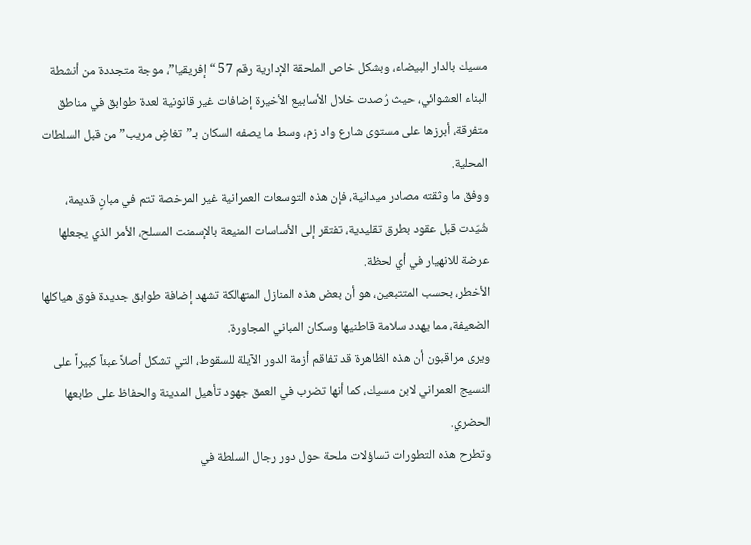مسيك بالدار البيضاء، وبشكل خاص الملحقة الإدارية رقم 57 “إفريقيا”، موجة متجددة من أنشطة البناء العشوائي، حيث رُصدت خلال الأسابيع الأخيرة إضافات غير قانونية لعدة طوابق في مناطق متفرقة، أبرزها على مستوى شارع واد زم، وسط ما يصفه السكان بـ”تغاضٍ مريب” من قبل السلطات المحلية.
ووفق ما وثقته مصادر ميدانية، فإن هذه التوسعات العمرانية غير المرخصة تتم في مبانٍ قديمة، شُيّدت قبل عقود بطرق تقليدية، تفتقر إلى الأساسات المنيعة بالإسمنت المسلح، الأمر الذي يجعلها عرضة للانهيار في أي لحظة.
الأخطر، بحسب المتتبعين، هو أن بعض هذه المنازل المتهالكة تشهد إضافة طوابق جديدة فوق هياكلها الضعيفة، مما يهدد سلامة قاطنيها وسكان المباني المجاورة.
ويرى مراقبون أن هذه الظاهرة قد تفاقم أزمة الدور الآيلة للسقوط، التي تشكل أصلاً عبئاً كبيراً على النسيج العمراني لابن مسيك، كما أنها تضرب في العمق جهود تأهيل المدينة والحفاظ على طابعها الحضري.
وتطرح هذه التطورات تساؤلات ملحة حول دور رجال السلطة في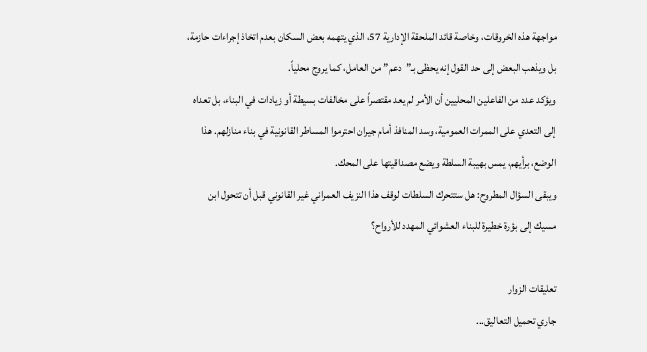مواجهة هذه الخروقات، وخاصة قائد الملحقة الإدارية 57، الذي يتهمه بعض السكان بعدم اتخاذ إجراءات حازمة، بل ويذهب البعض إلى حد القول إنه يحظى بـ”دعم” من العامل، كما يروج محلياً.
ويؤكد عدد من الفاعلين المحليين أن الأمر لم يعد مقتصراً على مخالفات بسيطة أو زيادات في البناء، بل تعداه إلى التعدي على الممرات العمومية، وسد المنافذ أمام جيران احترموا المساطر القانونية في بناء منازلهم. هذا الوضع، برأيهم، يمس بهيبة السلطة ويضع مصداقيتها على المحك.
ويبقى السؤال المطروح: هل ستتحرك السلطات لوقف هذا النزيف العمراني غير القانوني قبل أن تتحول ابن مسيك إلى بؤرة خطيرة للبناء العشوائي المهدد للأرواح؟

تعليقات الزوار
جاري تحميل التعاليق...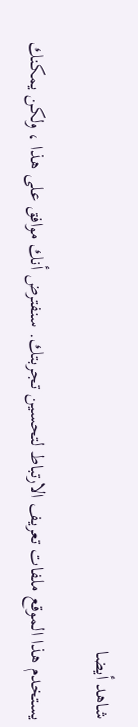شاهد أيضا

يستخدم هذا الموقع ملفات تعريف الارتباط لتحسين تجربتك. سنفترض أنك موافق على هذا ، ولكن يمكنك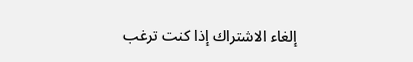إلغاء الاشتراك إذا كنت ترغب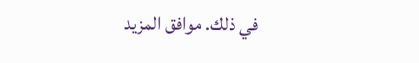في ذلك. موافق المزيد